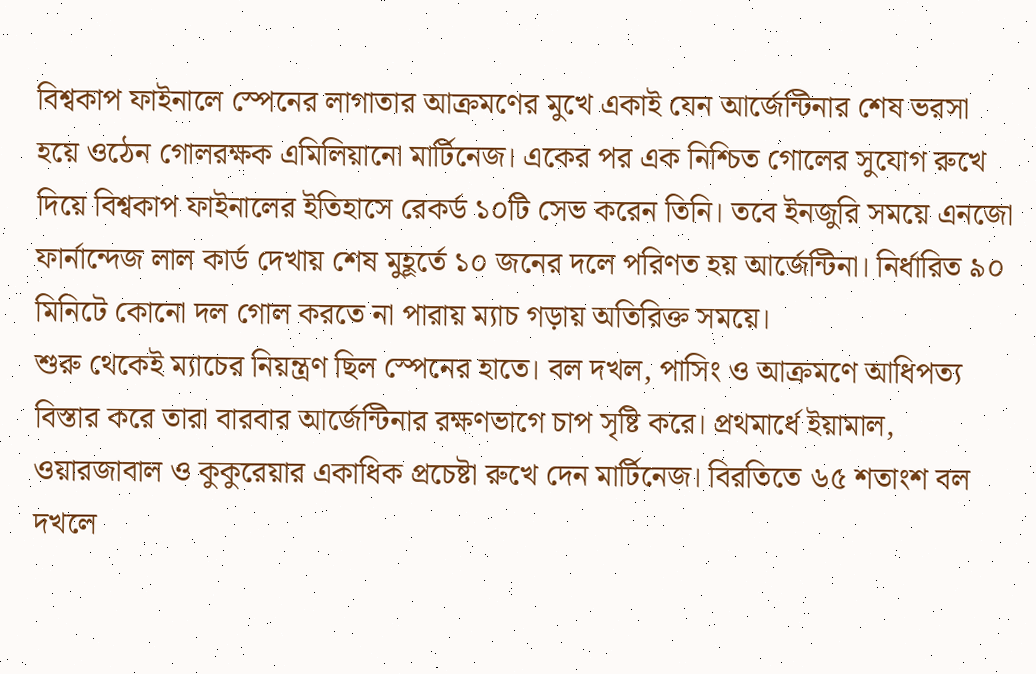বিশ্বকাপ ফাইনালে স্পেনের লাগাতার আক্রমণের মুখে একাই যেন আর্জেন্টিনার শেষ ভরসা হয়ে ওঠেন গোলরক্ষক এমিলিয়ানো মার্টিনেজ। একের পর এক নিশ্চিত গোলের সুযোগ রুখে দিয়ে বিশ্বকাপ ফাইনালের ইতিহাসে রেকর্ড ১০টি সেভ করেন তিনি। তবে ইনজুরি সময়ে এনজো ফার্নান্দেজ লাল কার্ড দেখায় শেষ মুহূর্তে ১০ জনের দলে পরিণত হয় আর্জেন্টিনা। নির্ধারিত ৯০ মিনিটে কোনো দল গোল করতে না পারায় ম্যাচ গড়ায় অতিরিক্ত সময়ে।
শুরু থেকেই ম্যাচের নিয়ন্ত্রণ ছিল স্পেনের হাতে। বল দখল, পাসিং ও আক্রমণে আধিপত্য বিস্তার করে তারা বারবার আর্জেন্টিনার রক্ষণভাগে চাপ সৃষ্টি করে। প্রথমার্ধে ইয়ামাল, ওয়ারজাবাল ও কুকুরেয়ার একাধিক প্রচেষ্টা রুখে দেন মার্টিনেজ। বিরতিতে ৬৫ শতাংশ বল দখলে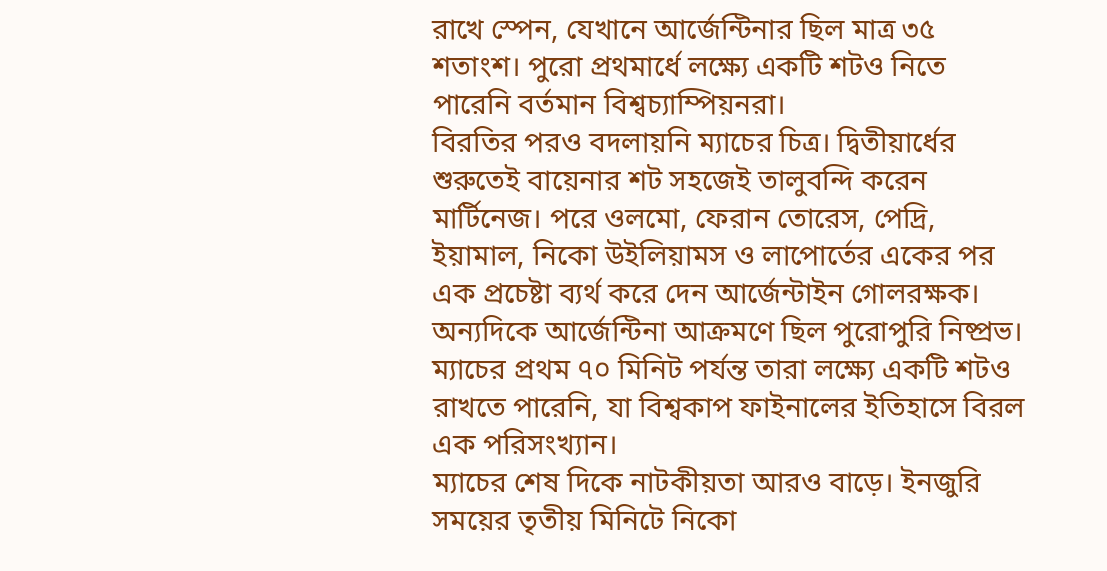রাখে স্পেন, যেখানে আর্জেন্টিনার ছিল মাত্র ৩৫ শতাংশ। পুরো প্রথমার্ধে লক্ষ্যে একটি শটও নিতে পারেনি বর্তমান বিশ্বচ্যাম্পিয়নরা।
বিরতির পরও বদলায়নি ম্যাচের চিত্র। দ্বিতীয়ার্ধের শুরুতেই বায়েনার শট সহজেই তালুবন্দি করেন মার্টিনেজ। পরে ওলমো, ফেরান তোরেস, পেদ্রি, ইয়ামাল, নিকো উইলিয়ামস ও লাপোর্তের একের পর এক প্রচেষ্টা ব্যর্থ করে দেন আর্জেন্টাইন গোলরক্ষক।
অন্যদিকে আর্জেন্টিনা আক্রমণে ছিল পুরোপুরি নিষ্প্রভ। ম্যাচের প্রথম ৭০ মিনিট পর্যন্ত তারা লক্ষ্যে একটি শটও রাখতে পারেনি, যা বিশ্বকাপ ফাইনালের ইতিহাসে বিরল এক পরিসংখ্যান।
ম্যাচের শেষ দিকে নাটকীয়তা আরও বাড়ে। ইনজুরি সময়ের তৃতীয় মিনিটে নিকো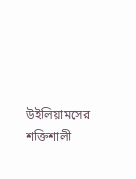উইলিয়ামসের শক্তিশালী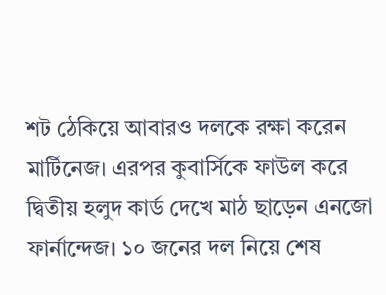শট ঠেকিয়ে আবারও দলকে রক্ষা করেন মার্টিনেজ। এরপর কুবার্সিকে ফাউল করে দ্বিতীয় হলুদ কার্ড দেখে মাঠ ছাড়েন এনজো ফার্নান্দেজ। ১০ জনের দল নিয়ে শেষ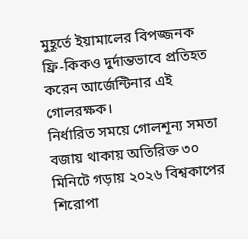মুহূর্তে ইয়ামালের বিপজ্জনক ফ্রি-কিকও দুর্দান্তভাবে প্রতিহত করেন আর্জেন্টিনার এই গোলরক্ষক।
নির্ধারিত সময়ে গোলশূন্য সমতা বজায় থাকায় অতিরিক্ত ৩০ মিনিটে গড়ায় ২০২৬ বিশ্বকাপের শিরোপা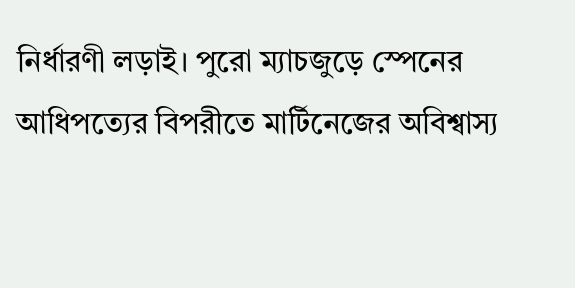নির্ধারণী লড়াই। পুরো ম্যাচজুড়ে স্পেনের আধিপত্যের বিপরীতে মার্টিনেজের অবিশ্বাস্য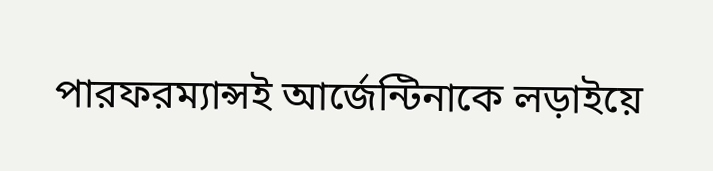পারফরম্যান্সই আর্জেন্টিনাকে লড়াইয়ে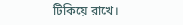টিকিয়ে রাখে।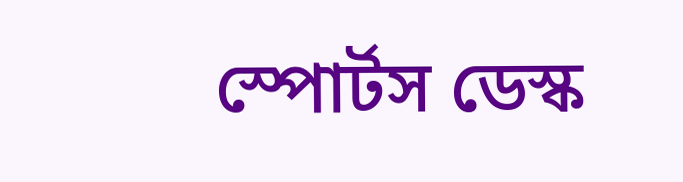স্পোর্টস ডেস্ক